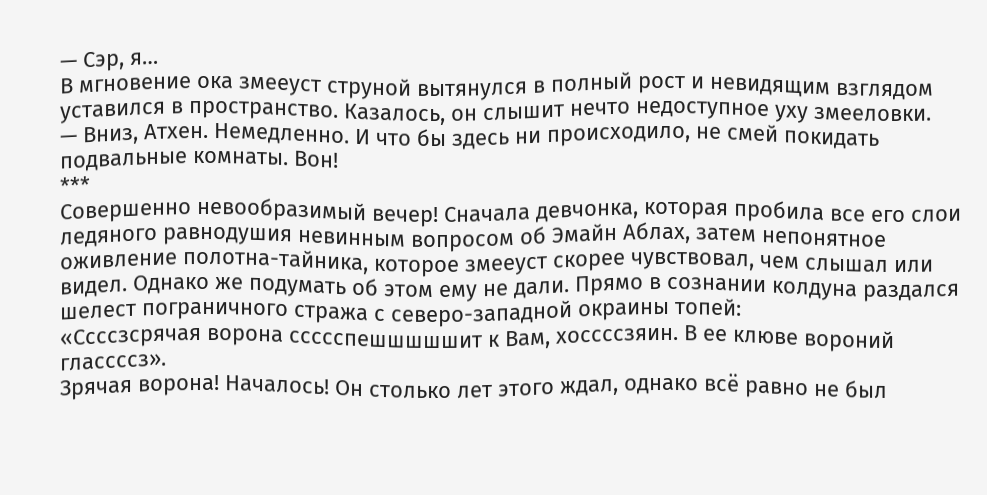— Сэр, я…
В мгновение ока змееуст струной вытянулся в полный рост и невидящим взглядом уставился в пространство. Казалось, он слышит нечто недоступное уху змееловки.
— Вниз, Атхен. Немедленно. И что бы здесь ни происходило, не смей покидать подвальные комнаты. Вон!
***
Совершенно невообразимый вечер! Сначала девчонка, которая пробила все его слои ледяного равнодушия невинным вопросом об Эмайн Аблах, затем непонятное оживление полотна-тайника, которое змееуст скорее чувствовал, чем слышал или видел. Однако же подумать об этом ему не дали. Прямо в сознании колдуна раздался шелест пограничного стража с северо-западной окраины топей:
«Ссссзсрячая ворона ссссспешшшшшит к Вам, хоссссзяин. В ее клюве вороний глассссз».
Зрячая ворона! Началось! Он столько лет этого ждал, однако всё равно не был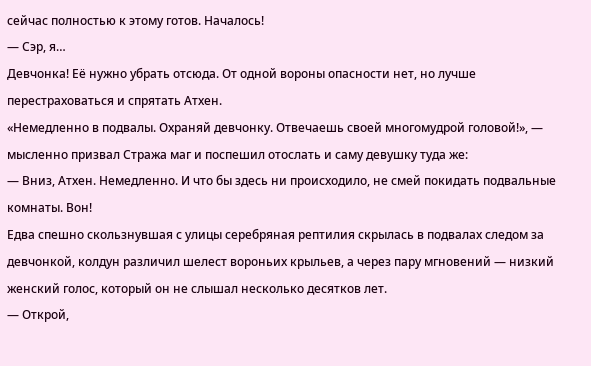сейчас полностью к этому готов. Началось!
— Сэр, я…
Девчонка! Её нужно убрать отсюда. От одной вороны опасности нет, но лучше перестраховаться и спрятать Атхен.
«Немедленно в подвалы. Охраняй девчонку. Отвечаешь своей многомудрой головой!», — мысленно призвал Стража маг и поспешил отослать и саму девушку туда же:
— Вниз, Атхен. Немедленно. И что бы здесь ни происходило, не смей покидать подвальные комнаты. Вон!
Едва спешно скользнувшая с улицы серебряная рептилия скрылась в подвалах следом за девчонкой, колдун различил шелест вороньих крыльев, а через пару мгновений — низкий женский голос, который он не слышал несколько десятков лет.
— Открой,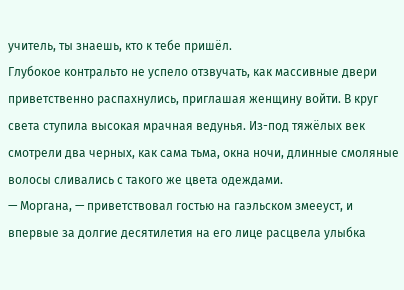учитель, ты знаешь, кто к тебе пришёл.
Глубокое контральто не успело отзвучать, как массивные двери приветственно распахнулись, приглашая женщину войти. В круг света ступила высокая мрачная ведунья. Из-под тяжёлых век смотрели два черных, как сама тьма, окна ночи, длинные смоляные волосы сливались с такого же цвета одеждами.
— Моргана, — приветствовал гостью на гаэльском змееуст, и впервые за долгие десятилетия на его лице расцвела улыбка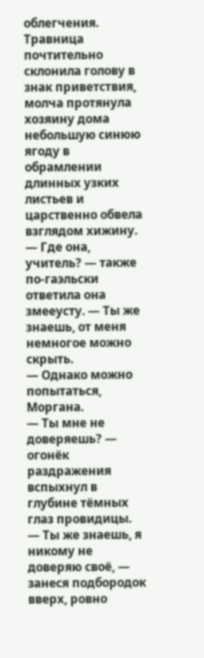облегчения.
Травница почтительно склонила голову в знак приветствия, молча протянула хозяину дома небольшую синюю ягоду в обрамлении длинных узких листьев и царственно обвела взглядом хижину.
— Где она, учитель? — также по-гаэльски ответила она змееусту. — Ты же знаешь, от меня немногое можно скрыть.
— Однако можно попытаться, Моргана.
— Ты мне не доверяешь? — огонёк раздражения вспыхнул в глубине тёмных глаз провидицы.
— Ты же знаешь, я никому не доверяю своё, — занеся подбородок вверх, ровно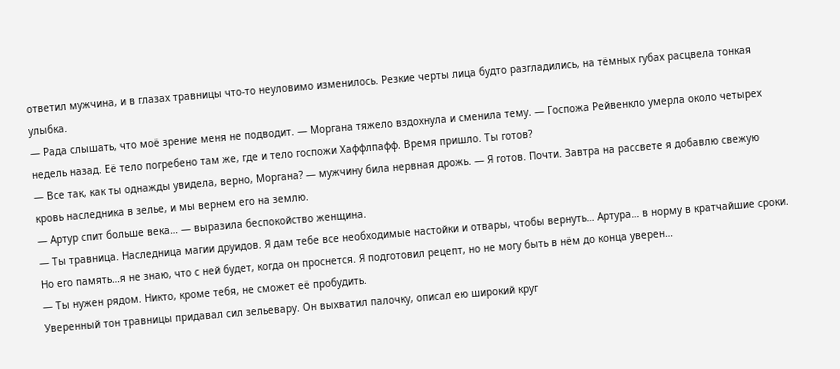ответил мужчина, и в глазах травницы что-то неуловимо изменилось. Резкие черты лица будто разгладились, на тёмных губах расцвела тонкая улыбка.
— Рада слышать, что моё зрение меня не подводит. — Моргана тяжело вздохнула и сменила тему. — Госпожа Рейвенкло умерла около четырех недель назад. Её тело погребено там же, где и тело госпожи Хаффлпафф. Время пришло. Ты готов?
— Все так, как ты однажды увидела, верно, Моргана? — мужчину била нервная дрожь. — Я готов. Почти. Завтра на рассвете я добавлю свежую кровь наследника в зелье, и мы вернем его на землю.
— Артур спит больше века… — выразила беспокойство женщина.
— Ты травница. Наследница магии друидов. Я дам тебе все необходимые настойки и отвары, чтобы вернуть… Артура… в норму в кратчайшие сроки. Но его память…я не знаю, что с ней будет, когда он проснется. Я подготовил рецепт, но не могу быть в нём до конца уверен…
— Ты нужен рядом. Никто, кроме тебя, не сможет её пробудить.
Уверенный тон травницы придавал сил зельевару. Он выхватил палочку, описал ею широкий круг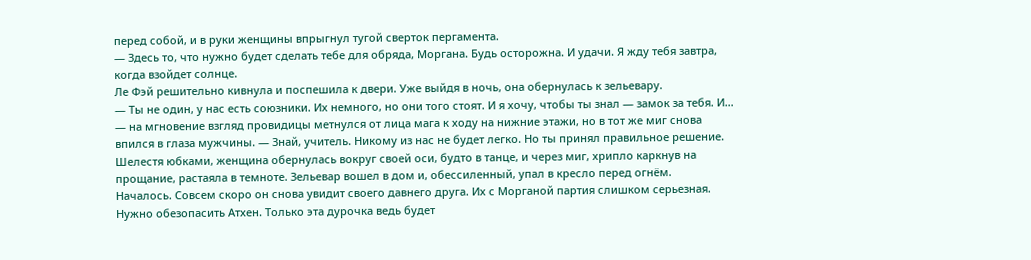перед собой, и в руки женщины впрыгнул тугой сверток пергамента.
— Здесь то, что нужно будет сделать тебе для обряда, Моргана. Будь осторожна. И удачи. Я жду тебя завтра, когда взойдет солнце.
Ле Фэй решительно кивнула и поспешила к двери. Уже выйдя в ночь, она обернулась к зельевару.
— Ты не один, у нас есть союзники. Их немного, но они того стоят. И я хочу, чтобы ты знал — замок за тебя. И… — на мгновение взгляд провидицы метнулся от лица мага к ходу на нижние этажи, но в тот же миг снова впился в глаза мужчины. — Знай, учитель. Никому из нас не будет легко. Но ты принял правильное решение.
Шелестя юбками, женщина обернулась вокруг своей оси, будто в танце, и через миг, хрипло каркнув на прощание, растаяла в темноте. Зельевар вошел в дом и, обессиленный, упал в кресло перед огнём.
Началось. Совсем скоро он снова увидит своего давнего друга. Их с Морганой партия слишком серьезная. Нужно обезопасить Атхен. Только эта дурочка ведь будет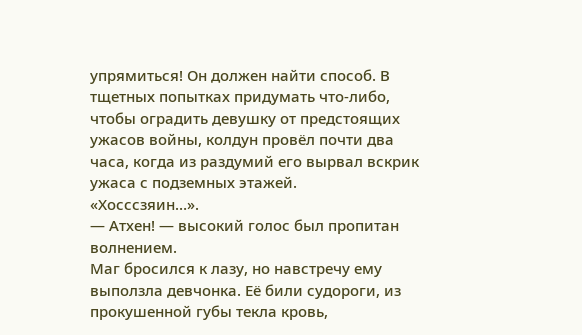упрямиться! Он должен найти способ. В тщетных попытках придумать что-либо, чтобы оградить девушку от предстоящих ужасов войны, колдун провёл почти два часа, когда из раздумий его вырвал вскрик ужаса с подземных этажей.
«Хосссзяин…».
— Атхен! — высокий голос был пропитан волнением.
Маг бросился к лазу, но навстречу ему выползла девчонка. Её били судороги, из прокушенной губы текла кровь,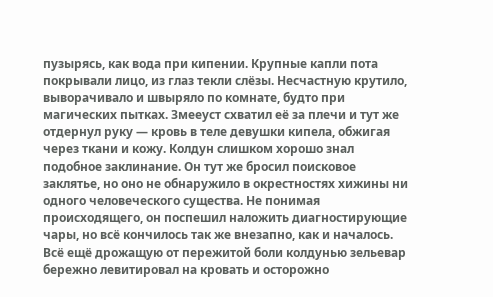пузырясь, как вода при кипении. Крупные капли пота покрывали лицо, из глаз текли слёзы. Несчастную крутило, выворачивало и швыряло по комнате, будто при магических пытках. Змееуст схватил её за плечи и тут же отдернул руку — кровь в теле девушки кипела, обжигая через ткани и кожу. Колдун слишком хорошо знал подобное заклинание. Он тут же бросил поисковое заклятье, но оно не обнаружило в окрестностях хижины ни одного человеческого существа. Не понимая происходящего, он поспешил наложить диагностирующие чары, но всё кончилось так же внезапно, как и началось. Всё ещё дрожащую от пережитой боли колдунью зельевар бережно левитировал на кровать и осторожно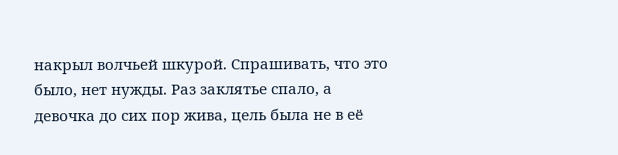накрыл волчьей шкурой. Спрашивать, что это было, нет нужды. Раз заклятье спало, а девочка до сих пор жива, цель была не в её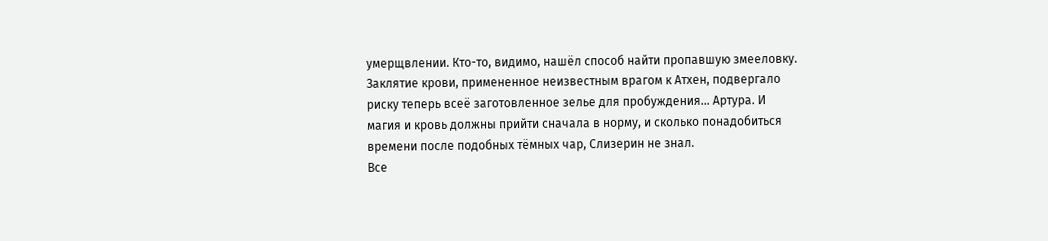умерщвлении. Кто-то, видимо, нашёл способ найти пропавшую змееловку. Заклятие крови, примененное неизвестным врагом к Атхен, подвергало риску теперь всеё заготовленное зелье для пробуждения… Артура. И магия и кровь должны прийти сначала в норму, и сколько понадобиться времени после подобных тёмных чар, Слизерин не знал.
Все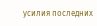усилия последних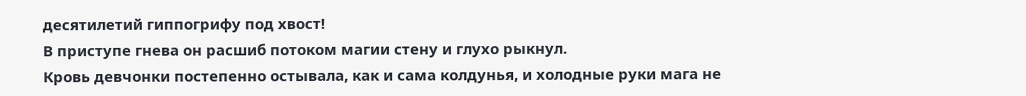десятилетий гиппогрифу под хвост!
В приступе гнева он расшиб потоком магии стену и глухо рыкнул.
Кровь девчонки постепенно остывала, как и сама колдунья, и холодные руки мага не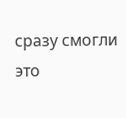сразу смогли это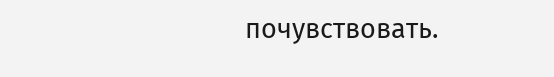почувствовать.